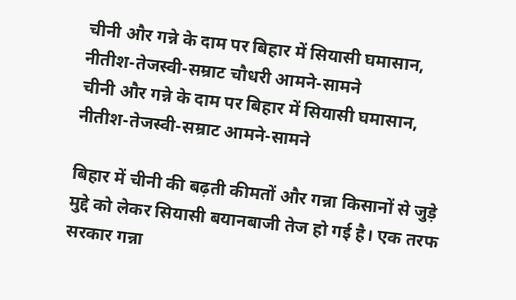चीनी और गन्ने के दाम पर बिहार में सियासी घमासान, नीतीश-तेजस्वी-सम्राट चौधरी आमने-सामने
चीनी और गन्ने के दाम पर बिहार में सियासी घमासान, नीतीश-तेजस्वी-सम्राट आमने-सामने

बिहार में चीनी की बढ़ती कीमतों और गन्ना किसानों से जुड़े मुद्दे को लेकर सियासी बयानबाजी तेज हो गई है। एक तरफ सरकार गन्ना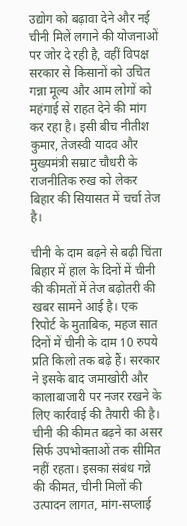उद्योग को बढ़ावा देने और नई चीनी मिलें लगाने की योजनाओं पर जोर दे रही है, वहीं विपक्ष सरकार से किसानों को उचित गन्ना मूल्य और आम लोगों को महंगाई से राहत देने की मांग कर रहा है। इसी बीच नीतीश कुमार, तेजस्वी यादव और मुख्यमंत्री सम्राट चौधरी के राजनीतिक रुख को लेकर बिहार की सियासत में चर्चा तेज है।

चीनी के दाम बढ़ने से बढ़ी चिंता
बिहार में हाल के दिनों में चीनी की कीमतों में तेज बढ़ोतरी की खबर सामने आई है। एक रिपोर्ट के मुताबिक, महज सात दिनों में चीनी के दाम 10 रुपये प्रति किलो तक बढ़े हैं। सरकार ने इसके बाद जमाखोरी और कालाबाजारी पर नजर रखने के लिए कार्रवाई की तैयारी की है।
चीनी की कीमत बढ़ने का असर सिर्फ उपभोक्ताओं तक सीमित नहीं रहता। इसका संबंध गन्ने की कीमत, चीनी मिलों की उत्पादन लागत, मांग-सप्लाई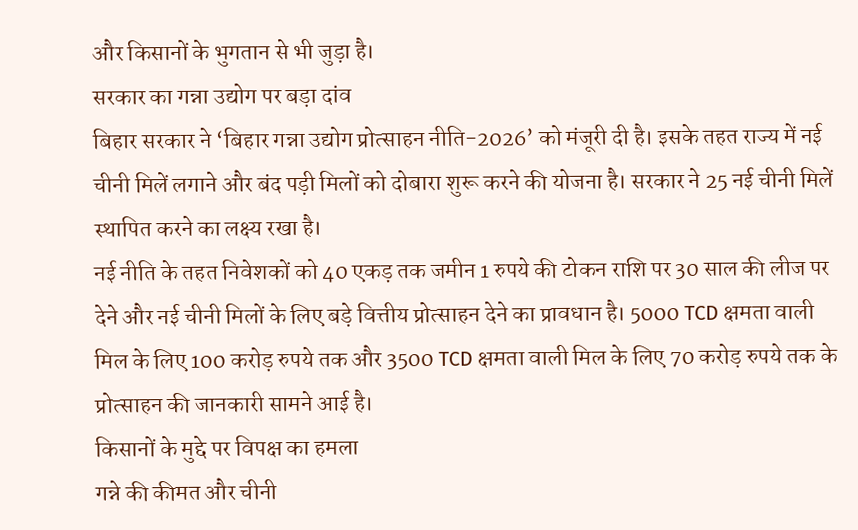और किसानों के भुगतान से भी जुड़ा है।
सरकार का गन्ना उद्योग पर बड़ा दांव
बिहार सरकार ने ‘बिहार गन्ना उद्योग प्रोत्साहन नीति-2026’ को मंजूरी दी है। इसके तहत राज्य में नई चीनी मिलें लगाने और बंद पड़ी मिलों को दोबारा शुरू करने की योजना है। सरकार ने 25 नई चीनी मिलें स्थापित करने का लक्ष्य रखा है।
नई नीति के तहत निवेशकों को 40 एकड़ तक जमीन 1 रुपये की टोकन राशि पर 30 साल की लीज पर देने और नई चीनी मिलों के लिए बड़े वित्तीय प्रोत्साहन देने का प्रावधान है। 5000 TCD क्षमता वाली मिल के लिए 100 करोड़ रुपये तक और 3500 TCD क्षमता वाली मिल के लिए 70 करोड़ रुपये तक के प्रोत्साहन की जानकारी सामने आई है।
किसानों के मुद्दे पर विपक्ष का हमला
गन्ने की कीमत और चीनी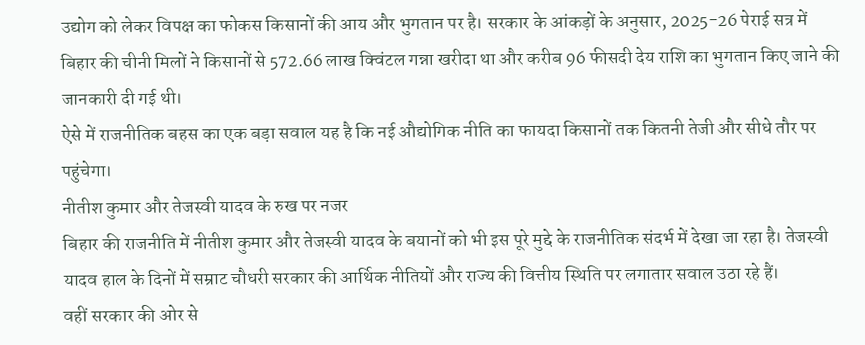उद्योग को लेकर विपक्ष का फोकस किसानों की आय और भुगतान पर है। सरकार के आंकड़ों के अनुसार, 2025-26 पेराई सत्र में बिहार की चीनी मिलों ने किसानों से 572.66 लाख क्विंटल गन्ना खरीदा था और करीब 96 फीसदी देय राशि का भुगतान किए जाने की जानकारी दी गई थी।
ऐसे में राजनीतिक बहस का एक बड़ा सवाल यह है कि नई औद्योगिक नीति का फायदा किसानों तक कितनी तेजी और सीधे तौर पर पहुंचेगा।
नीतीश कुमार और तेजस्वी यादव के रुख पर नजर
बिहार की राजनीति में नीतीश कुमार और तेजस्वी यादव के बयानों को भी इस पूरे मुद्दे के राजनीतिक संदर्भ में देखा जा रहा है। तेजस्वी यादव हाल के दिनों में सम्राट चौधरी सरकार की आर्थिक नीतियों और राज्य की वित्तीय स्थिति पर लगातार सवाल उठा रहे हैं।
वहीं सरकार की ओर से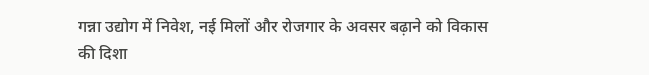गन्ना उद्योग में निवेश, नई मिलों और रोजगार के अवसर बढ़ाने को विकास की दिशा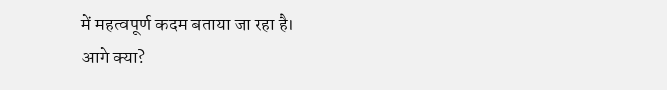में महत्वपूर्ण कदम बताया जा रहा है।
आगे क्या?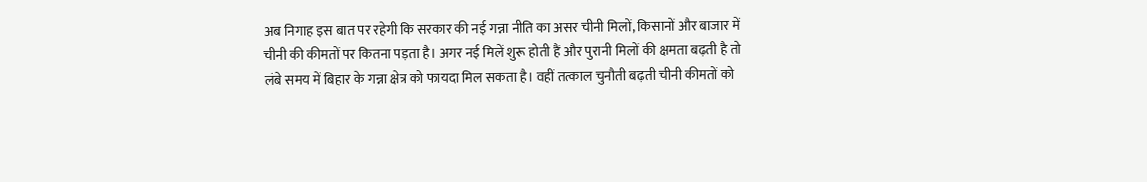अब निगाह इस बात पर रहेगी कि सरकार की नई गन्ना नीति का असर चीनी मिलों, किसानों और बाजार में चीनी की कीमतों पर कितना पड़ता है। अगर नई मिलें शुरू होती हैं और पुरानी मिलों की क्षमता बढ़ती है तो लंबे समय में बिहार के गन्ना क्षेत्र को फायदा मिल सकता है। वहीं तत्काल चुनौती बढ़ती चीनी कीमतों को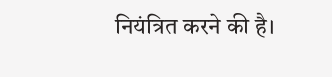नियंत्रित करने की है।